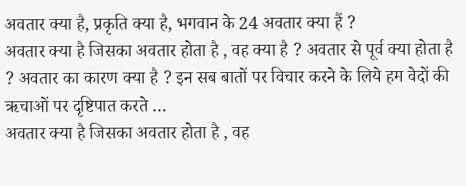अवतार क्या है, प्रकृति क्या है, भगवान के 24 अवतार क्या हैं ?
अवतार क्या है जिसका अवतार होता है , वह क्या है ? अवतार से पूर्व क्या होता है ? अवतार का कारण क्या है ? इन सब बातों पर विचार करने के लिये हम वेदों की ऋचाओं पर दृष्टिपात करते …
अवतार क्या है जिसका अवतार होता है , वह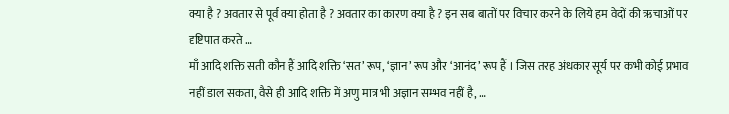क्या है ? अवतार से पूर्व क्या होता है ? अवतार का कारण क्या है ? इन सब बातों पर विचार करने के लिये हम वेदों की ऋचाओं पर दृष्टिपात करते …
माँ आदि शक्ति सती कौन हैं आदि शक्ति ‘सत’ रूप, ‘ज्ञान’ रूप और ‘आनंद’ रूप हैं । जिस तरह अंधकार सूर्य पर कभी कोई प्रभाव नहीं डाल सकता, वैसे ही आदि शक्ति में अणु मात्र भी अज्ञान सम्भव नहीं है, …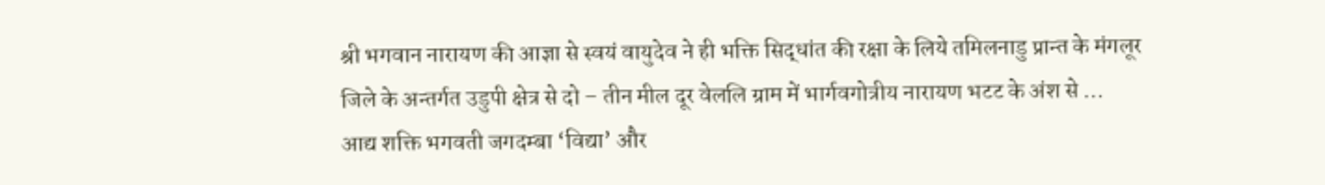श्री भगवान नारायण की आज्ञा से स्वयं वायुदेव ने ही भक्ति सिद्धांत की रक्षा के लिये तमिलनाडु प्रान्त के मंगलूर जिले के अन्तर्गत उडुपी क्षेत्र से दो – तीन मील दूर वेललि ग्राम में भार्गवगोत्रीय नारायण भटट के अंश से …
आद्य शक्ति भगवती जगदम्बा ‘विद्या’ और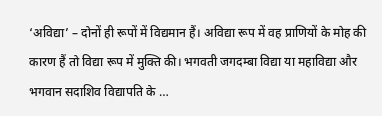‘अविद्या’ – दोनों ही रूपों में विद्यमान हैं। अविद्या रूप में वह प्राणियों के मोह की कारण हैं तो विद्या रूप में मुक्ति की। भगवती जगदम्बा विद्या या महाविद्या और भगवान सदाशिव विद्यापति के …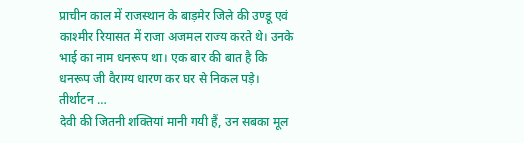प्राचीन काल में राजस्थान के बाड़मेर जिले की उण्डू एवं काश्मीर रियासत में राजा अजमल राज्य करते थे। उनके भाई का नाम धनरूप था। एक बार की बात है कि धनरूप जी वैराग्य धारण कर घर से निकल पड़े। तीर्थाटन …
देवी की जितनी शक्तियां मानी गयी हैं, उन सबका मूल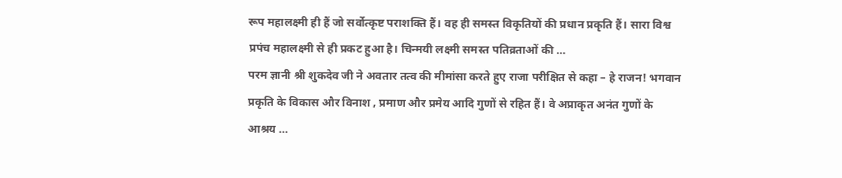रूप महालक्ष्मी ही हैं जो सर्वोत्कृष्ट पराशक्ति हैं। वह ही समस्त विकृतियों की प्रधान प्रकृति हैं। सारा विश्व प्रपंच महालक्ष्मी से ही प्रकट हुआ है। चिन्मयी लक्ष्मी समस्त पतिव्रताओं की …
परम ज्ञानी श्री शुकदेव जी ने अवतार तत्व की मीमांसा करते हुए राजा परीक्षित से कहा – हे राजन! भगवान प्रकृति के विकास और विनाश , प्रमाण और प्रमेय आदि गुणों से रहित हैं। वे अप्राकृत अनंत गुणों के आश्रय …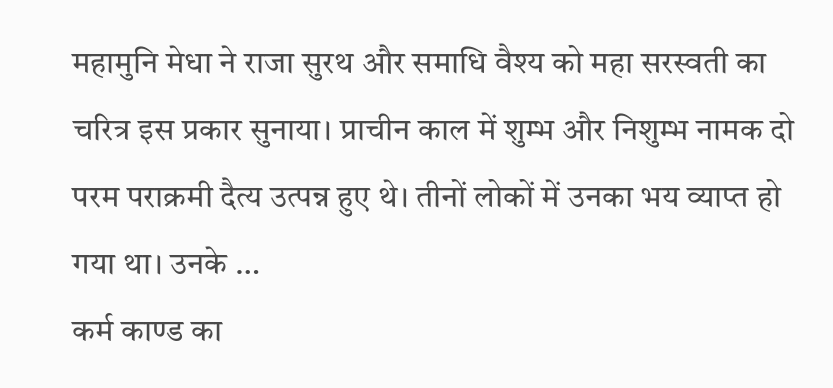महामुनि मेधा ने राजा सुरथ और समाधि वैश्य को महा सरस्वती का चरित्र इस प्रकार सुनाया। प्राचीन काल में शुम्भ और निशुम्भ नामक दो परम पराक्रमी दैत्य उत्पन्न हुए थे। तीनों लोकों में उनका भय व्याप्त हो गया था। उनके …
कर्म काण्ड का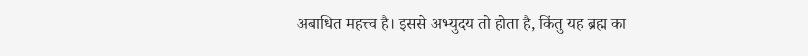अबाधित महत्त्व है। इससे अभ्युदय तो होता है, किंतु यह ब्रह्म का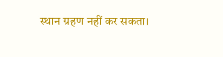स्थान ग्रहण नहीं कर सकता।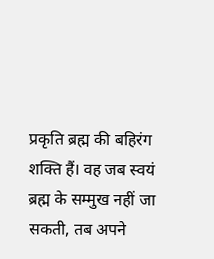प्रकृति ब्रह्म की बहिरंग शक्ति हैं। वह जब स्वयं ब्रह्म के सम्मुख नहीं जा सकती, तब अपने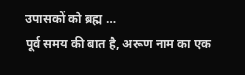उपासकों को ब्रह्म …
पूर्व समय की बात है, अरूण नाम का एक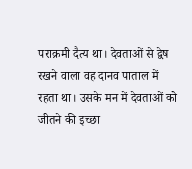पराक्रमी दैत्य था। देवताओं से द्वेष रखने वाला वह दानव पाताल में रहता था। उसके मन में देवताओं को जीतने की इच्छा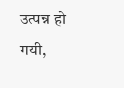उत्पन्न हो गयी,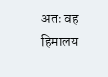अतः वह हिमालय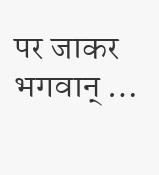पर जाकर भगवान् …